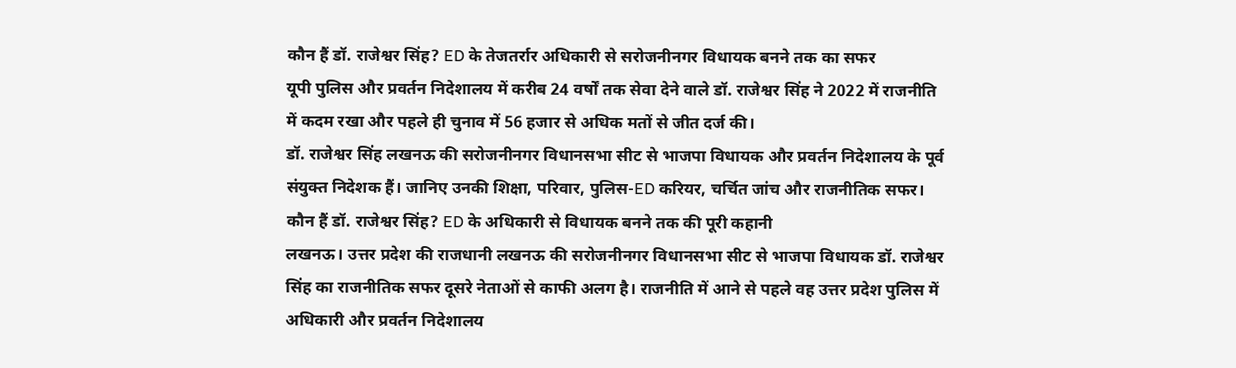कौन हैं डॉ. राजेश्वर सिंह? ED के तेजतर्रार अधिकारी से सरोजनीनगर विधायक बनने तक का सफर
यूपी पुलिस और प्रवर्तन निदेशालय में करीब 24 वर्षों तक सेवा देने वाले डॉ. राजेश्वर सिंह ने 2022 में राजनीति में कदम रखा और पहले ही चुनाव में 56 हजार से अधिक मतों से जीत दर्ज की।
डॉ. राजेश्वर सिंह लखनऊ की सरोजनीनगर विधानसभा सीट से भाजपा विधायक और प्रवर्तन निदेशालय के पूर्व संयुक्त निदेशक हैं। जानिए उनकी शिक्षा, परिवार, पुलिस-ED करियर, चर्चित जांच और राजनीतिक सफर।
कौन हैं डॉ. राजेश्वर सिंह? ED के अधिकारी से विधायक बनने तक की पूरी कहानी
लखनऊ। उत्तर प्रदेश की राजधानी लखनऊ की सरोजनीनगर विधानसभा सीट से भाजपा विधायक डॉ. राजेश्वर सिंह का राजनीतिक सफर दूसरे नेताओं से काफी अलग है। राजनीति में आने से पहले वह उत्तर प्रदेश पुलिस में अधिकारी और प्रवर्तन निदेशालय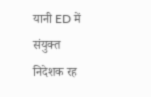यानी ED में संयुक्त निदेशक रह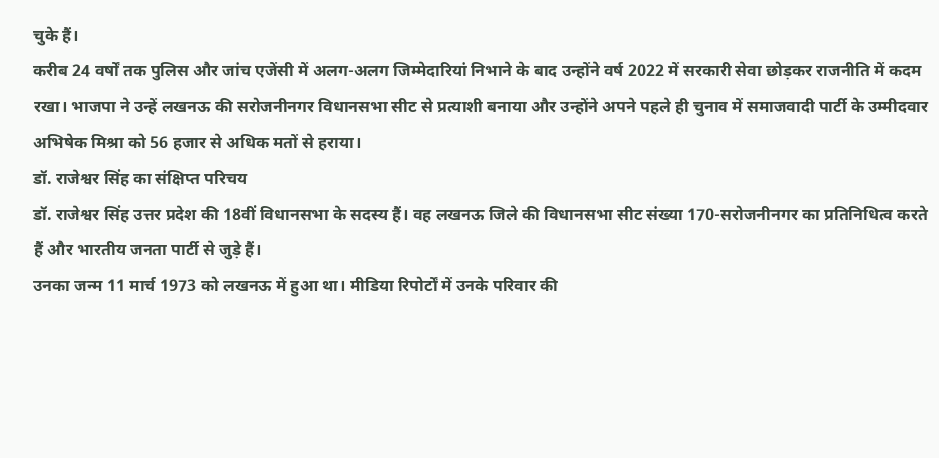चुके हैं।
करीब 24 वर्षों तक पुलिस और जांच एजेंसी में अलग-अलग जिम्मेदारियां निभाने के बाद उन्होंने वर्ष 2022 में सरकारी सेवा छोड़कर राजनीति में कदम रखा। भाजपा ने उन्हें लखनऊ की सरोजनीनगर विधानसभा सीट से प्रत्याशी बनाया और उन्होंने अपने पहले ही चुनाव में समाजवादी पार्टी के उम्मीदवार अभिषेक मिश्रा को 56 हजार से अधिक मतों से हराया।
डॉ. राजेश्वर सिंह का संक्षिप्त परिचय
डॉ. राजेश्वर सिंह उत्तर प्रदेश की 18वीं विधानसभा के सदस्य हैं। वह लखनऊ जिले की विधानसभा सीट संख्या 170-सरोजनीनगर का प्रतिनिधित्व करते हैं और भारतीय जनता पार्टी से जुड़े हैं।
उनका जन्म 11 मार्च 1973 को लखनऊ में हुआ था। मीडिया रिपोर्टों में उनके परिवार की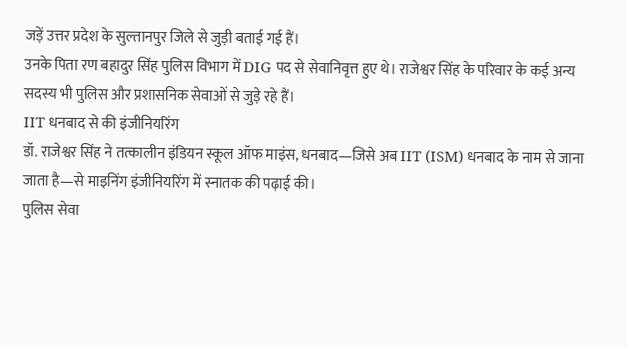जड़ें उत्तर प्रदेश के सुल्तानपुर जिले से जुड़ी बताई गई हैं।
उनके पिता रण बहादुर सिंह पुलिस विभाग में DIG पद से सेवानिवृत्त हुए थे। राजेश्वर सिंह के परिवार के कई अन्य सदस्य भी पुलिस और प्रशासनिक सेवाओं से जुड़े रहे हैं।
IIT धनबाद से की इंजीनियरिंग
डॉ. राजेश्वर सिंह ने तत्कालीन इंडियन स्कूल ऑफ माइंस, धनबाद—जिसे अब IIT (ISM) धनबाद के नाम से जाना जाता है—से माइनिंग इंजीनियरिंग में स्नातक की पढ़ाई की।
पुलिस सेवा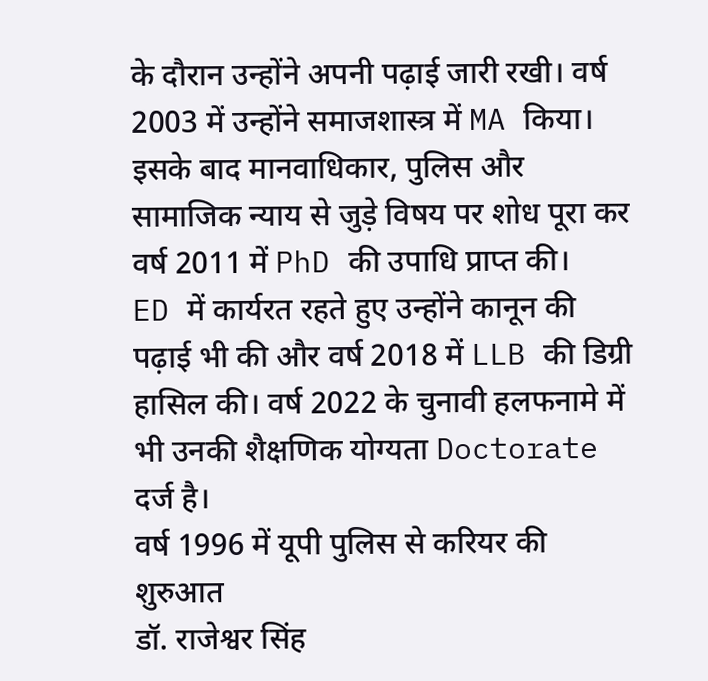के दौरान उन्होंने अपनी पढ़ाई जारी रखी। वर्ष 2003 में उन्होंने समाजशास्त्र में MA किया। इसके बाद मानवाधिकार, पुलिस और सामाजिक न्याय से जुड़े विषय पर शोध पूरा कर वर्ष 2011 में PhD की उपाधि प्राप्त की।
ED में कार्यरत रहते हुए उन्होंने कानून की पढ़ाई भी की और वर्ष 2018 में LLB की डिग्री हासिल की। वर्ष 2022 के चुनावी हलफनामे में भी उनकी शैक्षणिक योग्यता Doctorate दर्ज है।
वर्ष 1996 में यूपी पुलिस से करियर की शुरुआत
डॉ. राजेश्वर सिंह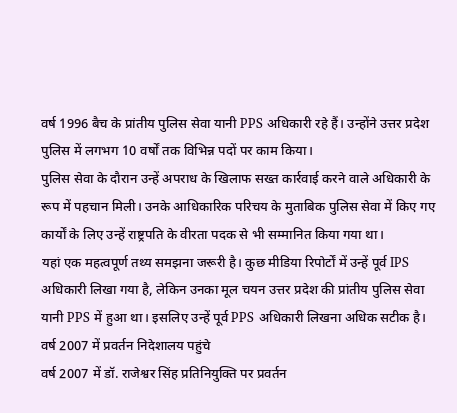वर्ष 1996 बैच के प्रांतीय पुलिस सेवा यानी PPS अधिकारी रहे हैं। उन्होंने उत्तर प्रदेश पुलिस में लगभग 10 वर्षों तक विभिन्न पदों पर काम किया।
पुलिस सेवा के दौरान उन्हें अपराध के खिलाफ सख्त कार्रवाई करने वाले अधिकारी के रूप में पहचान मिली। उनके आधिकारिक परिचय के मुताबिक पुलिस सेवा में किए गए कार्यों के लिए उन्हें राष्ट्रपति के वीरता पदक से भी सम्मानित किया गया था।
यहां एक महत्वपूर्ण तथ्य समझना जरूरी है। कुछ मीडिया रिपोर्टों में उन्हें पूर्व IPS अधिकारी लिखा गया है, लेकिन उनका मूल चयन उत्तर प्रदेश की प्रांतीय पुलिस सेवा यानी PPS में हुआ था। इसलिए उन्हें पूर्व PPS अधिकारी लिखना अधिक सटीक है।
वर्ष 2007 में प्रवर्तन निदेशालय पहुंचे
वर्ष 2007 में डॉ. राजेश्वर सिंह प्रतिनियुक्ति पर प्रवर्तन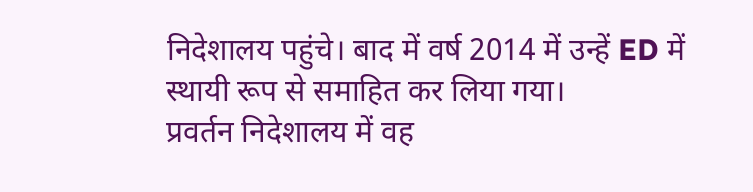निदेशालय पहुंचे। बाद में वर्ष 2014 में उन्हें ED में स्थायी रूप से समाहित कर लिया गया।
प्रवर्तन निदेशालय में वह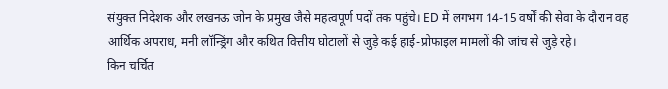संयुक्त निदेशक और लखनऊ जोन के प्रमुख जैसे महत्वपूर्ण पदों तक पहुंचे। ED में लगभग 14-15 वर्षों की सेवा के दौरान वह आर्थिक अपराध, मनी लॉन्ड्रिंग और कथित वित्तीय घोटालों से जुड़े कई हाई-प्रोफाइल मामलों की जांच से जुड़े रहे।
किन चर्चित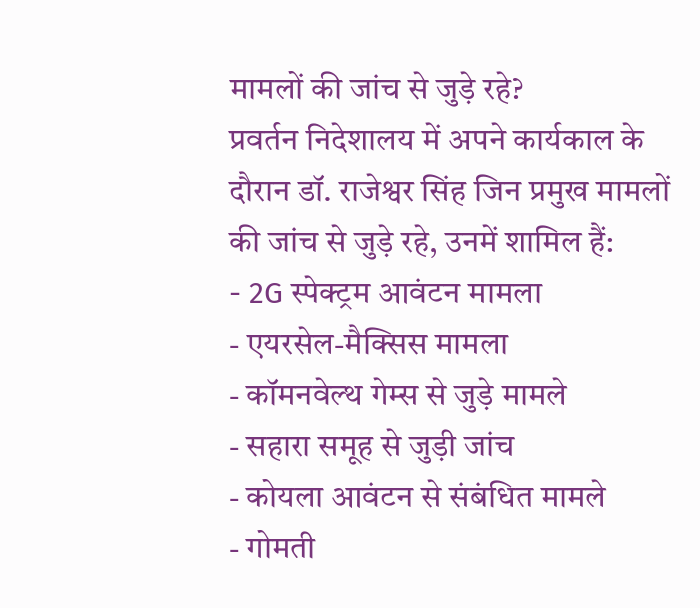मामलों की जांच से जुड़े रहे?
प्रवर्तन निदेशालय में अपने कार्यकाल के दौरान डॉ. राजेश्वर सिंह जिन प्रमुख मामलों की जांच से जुड़े रहे, उनमें शामिल हैं:
- 2G स्पेक्ट्रम आवंटन मामला
- एयरसेल-मैक्सिस मामला
- कॉमनवेल्थ गेम्स से जुड़े मामले
- सहारा समूह से जुड़ी जांच
- कोयला आवंटन से संबंधित मामले
- गोमती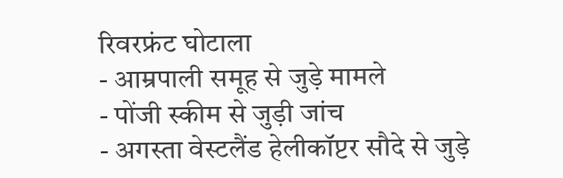रिवरफ्रंट घोटाला
- आम्रपाली समूह से जुड़े मामले
- पोंजी स्कीम से जुड़ी जांच
- अगस्ता वेस्टलैंड हेलीकॉप्टर सौदे से जुड़े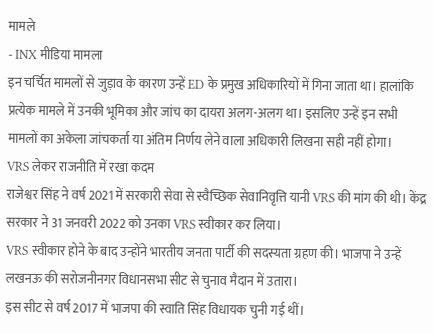मामले
- INX मीडिया मामला
इन चर्चित मामलों से जुड़ाव के कारण उन्हें ED के प्रमुख अधिकारियों में गिना जाता था। हालांकि प्रत्येक मामले में उनकी भूमिका और जांच का दायरा अलग-अलग था। इसलिए उन्हें इन सभी मामलों का अकेला जांचकर्ता या अंतिम निर्णय लेने वाला अधिकारी लिखना सही नहीं होगा।
VRS लेकर राजनीति में रखा कदम
राजेश्वर सिंह ने वर्ष 2021 में सरकारी सेवा से स्वैच्छिक सेवानिवृत्ति यानी VRS की मांग की थी। केंद्र सरकार ने 31 जनवरी 2022 को उनका VRS स्वीकार कर लिया।
VRS स्वीकार होने के बाद उन्होंने भारतीय जनता पार्टी की सदस्यता ग्रहण की। भाजपा ने उन्हें लखनऊ की सरोजनीनगर विधानसभा सीट से चुनाव मैदान में उतारा।
इस सीट से वर्ष 2017 में भाजपा की स्वाति सिंह विधायक चुनी गई थीं।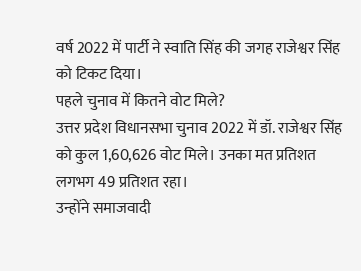वर्ष 2022 में पार्टी ने स्वाति सिंह की जगह राजेश्वर सिंह को टिकट दिया।
पहले चुनाव में कितने वोट मिले?
उत्तर प्रदेश विधानसभा चुनाव 2022 में डॉ. राजेश्वर सिंह को कुल 1,60,626 वोट मिले। उनका मत प्रतिशत लगभग 49 प्रतिशत रहा।
उन्होंने समाजवादी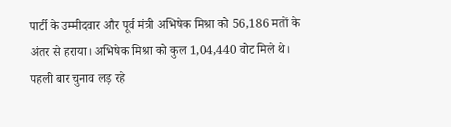पार्टी के उम्मीदवार और पूर्व मंत्री अभिषेक मिश्रा को 56,186 मतों के अंतर से हराया। अभिषेक मिश्रा को कुल 1,04,440 वोट मिले थे।
पहली बार चुनाव लड़ रहे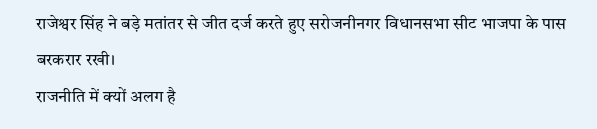राजेश्वर सिंह ने बड़े मतांतर से जीत दर्ज करते हुए सरोजनीनगर विधानसभा सीट भाजपा के पास बरकरार रखी।
राजनीति में क्यों अलग है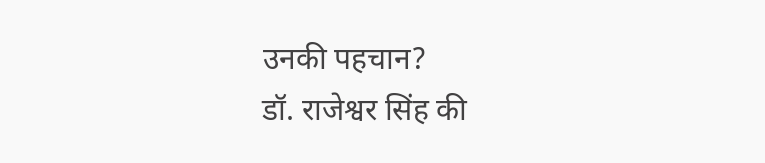उनकी पहचान?
डॉ. राजेश्वर सिंह की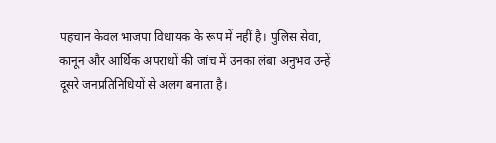पहचान केवल भाजपा विधायक के रूप में नहीं है। पुलिस सेवा, कानून और आर्थिक अपराधों की जांच में उनका लंबा अनुभव उन्हें दूसरे जनप्रतिनिधियों से अलग बनाता है।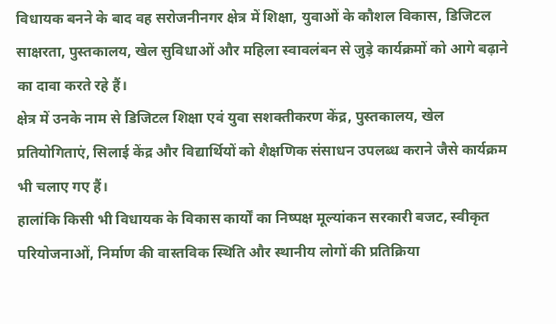विधायक बनने के बाद वह सरोजनीनगर क्षेत्र में शिक्षा, युवाओं के कौशल विकास, डिजिटल साक्षरता, पुस्तकालय, खेल सुविधाओं और महिला स्वावलंबन से जुड़े कार्यक्रमों को आगे बढ़ाने का दावा करते रहे हैं।
क्षेत्र में उनके नाम से डिजिटल शिक्षा एवं युवा सशक्तीकरण केंद्र, पुस्तकालय, खेल प्रतियोगिताएं, सिलाई केंद्र और विद्यार्थियों को शैक्षणिक संसाधन उपलब्ध कराने जैसे कार्यक्रम भी चलाए गए हैं।
हालांकि किसी भी विधायक के विकास कार्यों का निष्पक्ष मूल्यांकन सरकारी बजट, स्वीकृत परियोजनाओं, निर्माण की वास्तविक स्थिति और स्थानीय लोगों की प्रतिक्रिया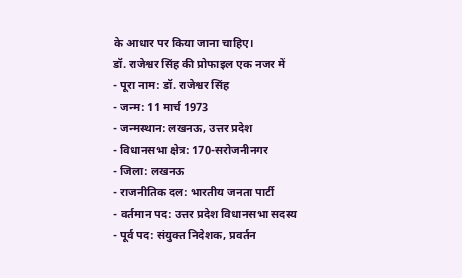के आधार पर किया जाना चाहिए।
डॉ. राजेश्वर सिंह की प्रोफाइल एक नजर में
- पूरा नाम: डॉ. राजेश्वर सिंह
- जन्म: 11 मार्च 1973
- जन्मस्थान: लखनऊ, उत्तर प्रदेश
- विधानसभा क्षेत्र: 170-सरोजनीनगर
- जिला: लखनऊ
- राजनीतिक दल: भारतीय जनता पार्टी
- वर्तमान पद: उत्तर प्रदेश विधानसभा सदस्य
- पूर्व पद: संयुक्त निदेशक, प्रवर्तन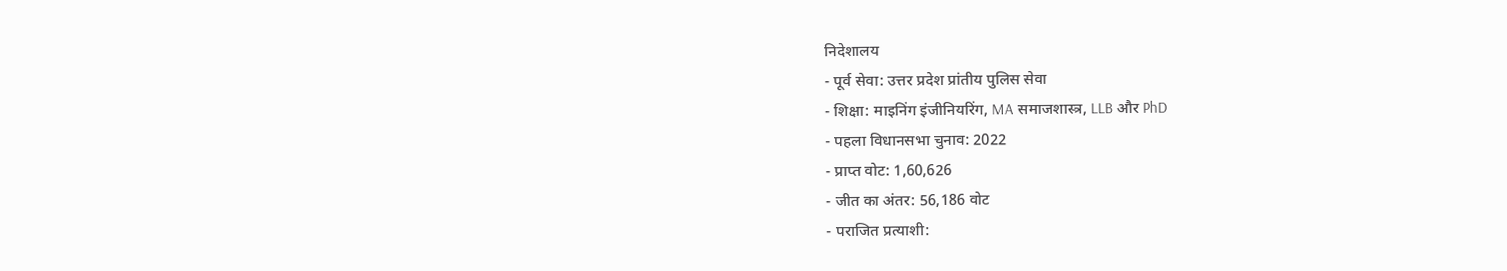निदेशालय
- पूर्व सेवा: उत्तर प्रदेश प्रांतीय पुलिस सेवा
- शिक्षा: माइनिंग इंजीनियरिंग, MA समाजशास्त्र, LLB और PhD
- पहला विधानसभा चुनाव: 2022
- प्राप्त वोट: 1,60,626
- जीत का अंतर: 56,186 वोट
- पराजित प्रत्याशी: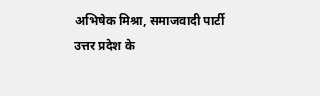अभिषेक मिश्रा, समाजवादी पार्टी
उत्तर प्रदेश के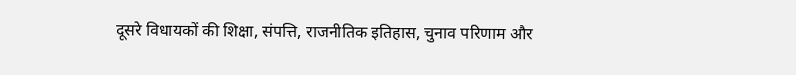दूसरे विधायकों की शिक्षा, संपत्ति, राजनीतिक इतिहास, चुनाव परिणाम और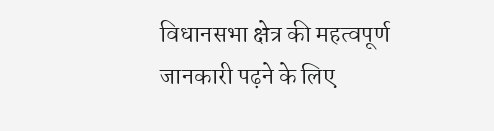विधानसभा क्षेत्र की महत्वपूर्ण जानकारी पढ़ने के लिए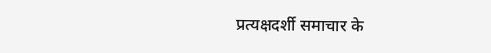प्रत्यक्षदर्शी समाचार के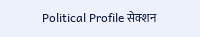Political Profile सेक्शन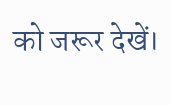को जरूर देखें।